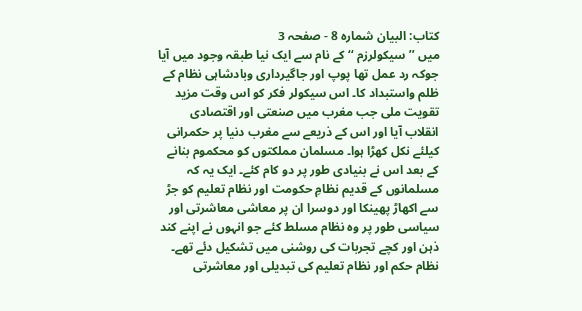کتاب: البیان شمارہ 8 - صفحہ 3
میں ’’ سیکولرزم ‘‘ کے نام سے ایک نیا طبقہ وجود میں آیا جوکہ رد عمل تھا پوپ اور جاگیرداری وبادشاہی نظام کے ظلم واستبداد کا۔ اس سیکولر فکر کو اس وقت مزید تقویت ملی جب مغرب میں صنعتی اور اقتصادی انقلاب آیا اور اس کے ذریعے سے مغرب دنیا پر حکمرانی کیلئے نکل کھڑا ہوا۔ مسلمان مملکتوں کو محکموم بنانے کے بعد اس نے بنیادی طور پر دو کام کئے۔ ایک یہ کہ مسلمانوں کے قدیم نظامِ حکومت اور نظام تعلیم کو جڑ سے اکھاڑ پھینکا اور دوسرا ان پر معاشی معاشرتی اور سیاسی طور پر وہ نظام مسلط کئے جو انہوں نے اپنے کند ذہن اور کچے تجربات کی روشنی میں تشکیل دئے تھے۔ نظام حکم اور نظام تعلیم کی تبدیلی اور معاشرتی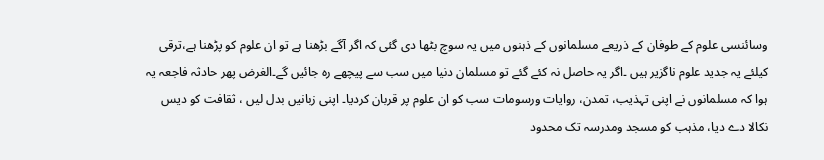وسائنسی علوم کے طوفان کے ذریعے مسلمانوں کے ذہنوں میں یہ سوچ بٹھا دی گئی کہ اگر آگے بڑھنا ہے تو ان علوم کو پڑھنا ہے،ترقی کیلئے یہ جدید علوم ناگزیر ہیں ۔اگر یہ حاصل نہ کئے گئے تو مسلمان دنیا میں سب سے پیچھے رہ جائیں گے۔الغرض پھر حادثہ فاجعہ یہ ہوا کہ مسلمانوں نے اپنی تہذیب، تمدن، روایات ورسومات سب کو ان علوم پر قربان کردیا۔ اپنی زبانیں بدل لیں ، ثقافت کو دیس نکالا دے دیا، مذہب کو مسجد ومدرسہ تک محدود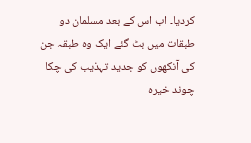کردیا۔ اب اس کے بعد مسلمان دو طبقات میں بٹ گئے ایک وہ طبقہ جن کی آنکھوں کو جدید تہذیب کی چکا چوند خیرہ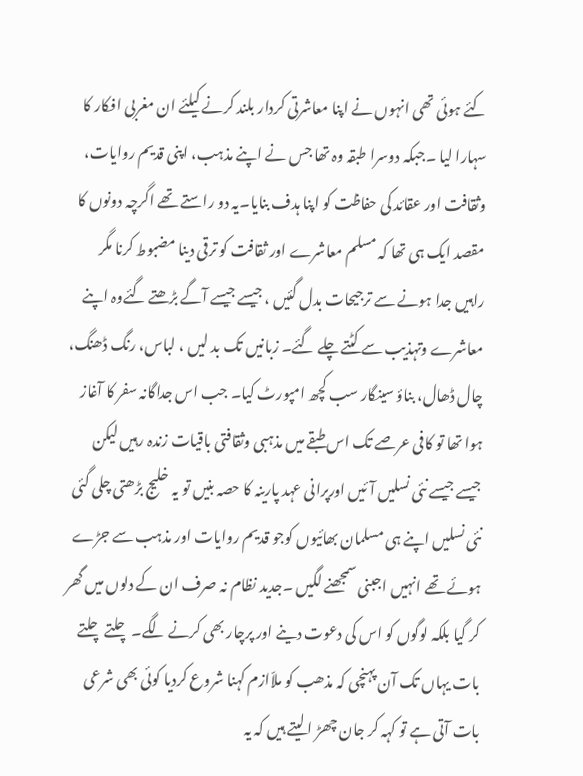کئے ہوئی تھی انہوں نے اپنا معاشرتی کردار بلند کرنے کیلئے ان مغربی افکار کا سہارا لیا ۔جبکہ دوسرا طبقہ وہ تھا جس نے اپنے مذہب، اپنی قدیم روایات، وثقافت اور عقائد کی حفاظت کو اپنا ہدف بنایا۔یہ دو راستے تھے اگرچہ دونوں کا مقصد ایک ہی تھا کہ مسلم معاشرے اور ثقافت کو ترقی دینا مضبوط کرنا مگر راہیں جدا ہونے سے ترجیحات بدل گئیں ، جیسے جیسے آگے بڑھتے گئےوہ اپنے معاشرے وتہذیب سے کٹتے چلے گئے۔ زبانیں تک بد لیں ، لباس، رنگ ڈھنگ، چال ڈھال، بناؤ سینگار سب کچھ امپورٹ کیا۔ جب اس جداگانہ سفر کا آغاز ہوا تھا تو کافی عرصے تک اس طبقے میں مذہبی وثقافتی باقیات زندہ رہیں لیکن جیسے جیسے نئی نسلیں آئیں اورپرانی عہد پارینہ کا حصہ بنیں تو یہ خلیج بڑھتی چلی گئی نئی نسلیں اپنے ہی مسلمان بھائیوں کوجو قدیم روایات اور مذہب سے جڑے ہوئے تھے انہیں اجبنی سمجھنے لگیں ۔جدید نظام نہ صرف ان کے دلوں میں گھر کر گیا بلکہ لوگوں کو اس کی دعوت دینے اور پرچار بھی کرنے لگے۔ چلتے چلتے بات یہاں تک آن پہنچی کہ مذھب کو ملاّازم کہنا شروع کردیا کوئی بھی شرعی بات آتی ہے تو کہہ کر جان چھڑ ا لیتے ہیں کہ یہ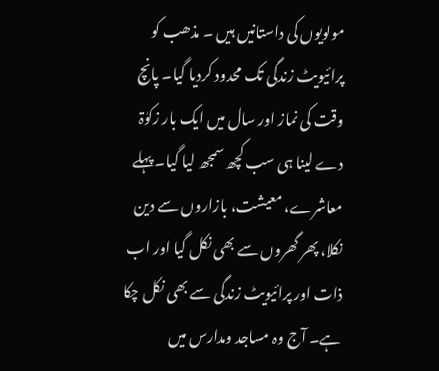مولویوں کی داستانیں ہیں ۔ مذھب کو پرائیویٹ زندگی تک محدود کردیا گیا۔ پانچ وقت کی نماز اور سال میں ایک بار زکوٰۃ دے لینا ہی سب کچھ سمجھ لیا گیا۔ پہلے معاشرے، معیشت، بازاروں سے دین نکلا، پھر گھروں سے بھی نکل گیا اور اب ذات اور پرائیویٹ زندگی سے بھی نکل چکا ہے۔ آج وہ مساجد ومدارس میں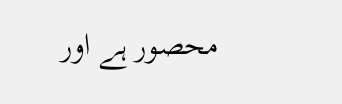محصور ہے اور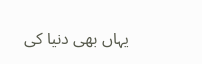یہاں بھی دنیا کی